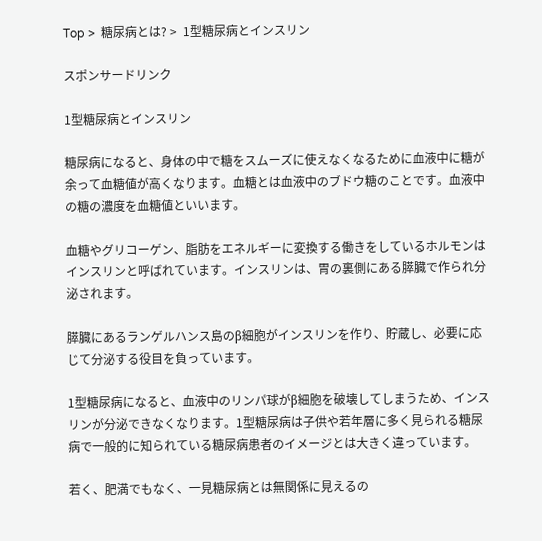Top >  糖尿病とは? >  1型糖尿病とインスリン

スポンサードリンク

1型糖尿病とインスリン

糖尿病になると、身体の中で糖をスムーズに使えなくなるために血液中に糖が余って血糖値が高くなります。血糖とは血液中のブドウ糖のことです。血液中の糖の濃度を血糖値といいます。

血糖やグリコーゲン、脂肪をエネルギーに変換する働きをしているホルモンはインスリンと呼ばれています。インスリンは、胃の裏側にある膵臓で作られ分泌されます。

膵臓にあるランゲルハンス島のβ細胞がインスリンを作り、貯蔵し、必要に応じて分泌する役目を負っています。

1型糖尿病になると、血液中のリンパ球がβ細胞を破壊してしまうため、インスリンが分泌できなくなります。1型糖尿病は子供や若年層に多く見られる糖尿病で一般的に知られている糖尿病患者のイメージとは大きく違っています。

若く、肥満でもなく、一見糖尿病とは無関係に見えるの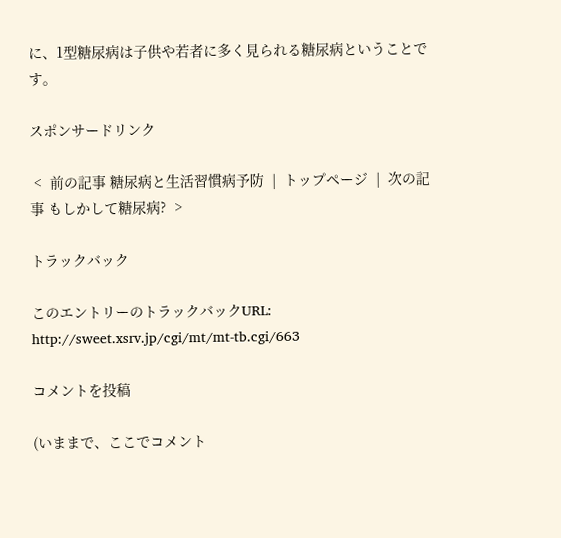に、1型糖尿病は子供や若者に多く見られる糖尿病ということです。

スポンサードリンク

 <  前の記事 糖尿病と生活習慣病予防  |  トップページ  |  次の記事 もしかして糖尿病?  >

トラックバック

このエントリーのトラックバックURL:
http://sweet.xsrv.jp/cgi/mt/mt-tb.cgi/663

コメントを投稿

(いままで、ここでコメント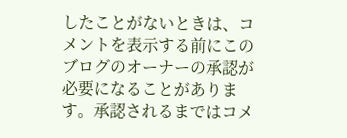したことがないときは、コメントを表示する前にこのブログのオーナーの承認が必要になることがあります。承認されるまではコメ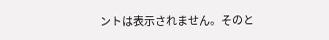ントは表示されません。そのと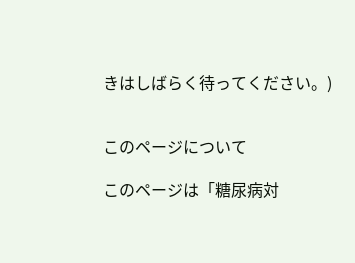きはしばらく待ってください。)


このページについて

このページは「糖尿病対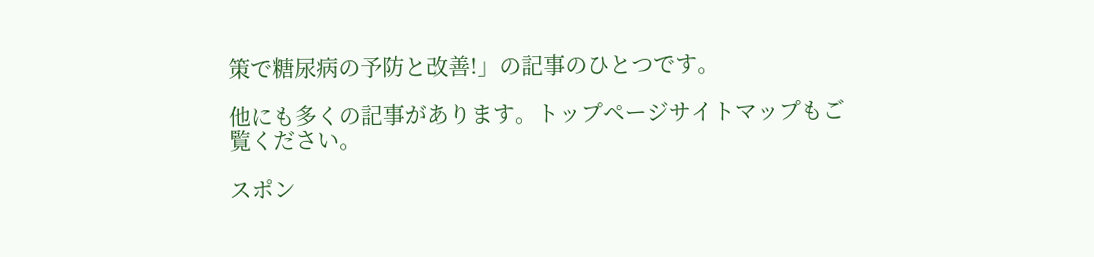策で糖尿病の予防と改善!」の記事のひとつです。

他にも多くの記事があります。トップページサイトマップもご覧ください。

スポン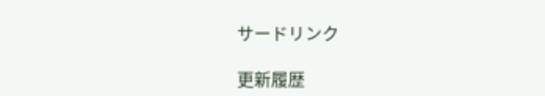サードリンク

更新履歴